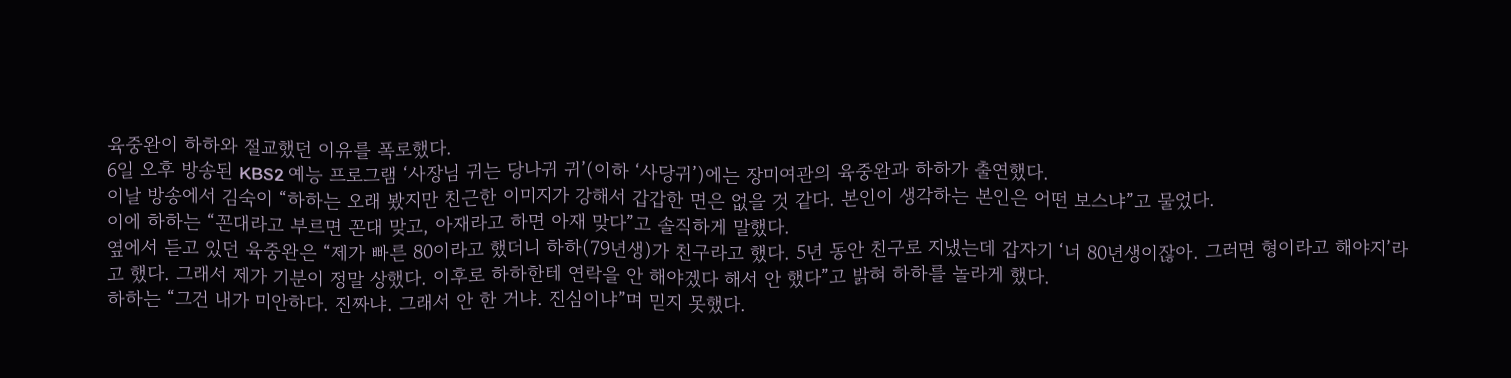육중완이 하하와 절교했던 이유를 폭로했다.
6일 오후 방송된 KBS2 예능 프로그램 ‘사장님 귀는 당나귀 귀’(이하 ‘사당귀’)에는 장미여관의 육중완과 하하가 출연했다.
이날 방송에서 김숙이 “하하는 오래 봤지만 친근한 이미지가 강해서 갑갑한 면은 없을 것 같다. 본인이 생각하는 본인은 어떤 보스냐”고 물었다.
이에 하하는 “꼰대라고 부르면 꼰대 맞고, 아재라고 하면 아재 맞다”고 솔직하게 말했다.
옆에서 듣고 있던 육중완은 “제가 빠른 80이라고 했더니 하하(79년생)가 친구라고 했다. 5년 동안 친구로 지냈는데 갑자기 ‘너 80년생이잖아. 그러면 형이라고 해야지’라고 했다. 그래서 제가 기분이 정말 상했다. 이후로 하하한테 연락을 안 해야겠다 해서 안 했다”고 밝혀 하하를 놀라게 했다.
하하는 “그건 내가 미안하다. 진짜냐. 그래서 안 한 거냐. 진심이냐”며 믿지 못했다.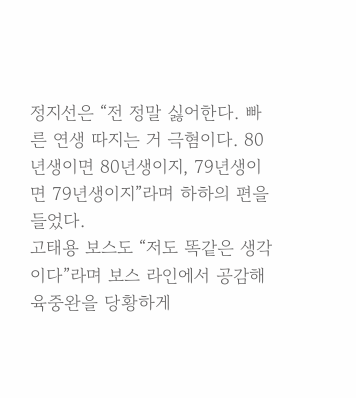정지선은 “전 정말 싫어한다. 빠른 연생 따지는 거 극혐이다. 80년생이면 80년생이지, 79년생이면 79년생이지”라며 하하의 편을 들었다.
고태용 보스도 “저도 똑같은 생각이다”라며 보스 라인에서 공감해 육중완을 당황하게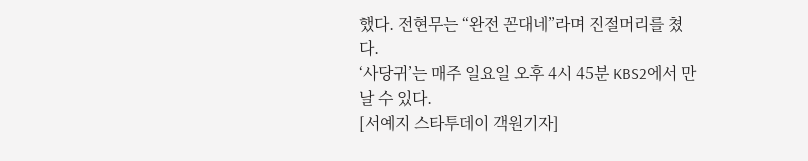했다. 전현무는 “완전 꼰대네”라며 진절머리를 쳤다.
‘사당귀’는 매주 일요일 오후 4시 45분 KBS2에서 만날 수 있다.
[서예지 스타투데이 객원기자]